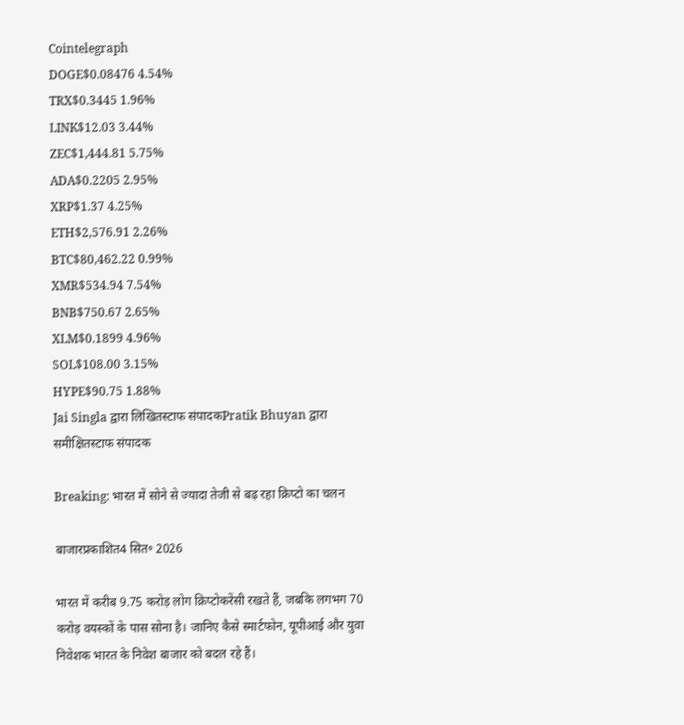Cointelegraph
DOGE$0.08476 4.54%
TRX$0.3445 1.96%
LINK$12.03 3.44%
ZEC$1,444.81 5.75%
ADA$0.2205 2.95%
XRP$1.37 4.25%
ETH$2,576.91 2.26%
BTC$80,462.22 0.99%
XMR$534.94 7.54%
BNB$750.67 2.65%
XLM$0.1899 4.96%
SOL$108.00 3.15%
HYPE$90.75 1.88%
Jai Singla द्वारा लिखितस्टाफ संपादकPratik Bhuyan द्वारा समीक्षितस्टाफ संपादक

Breaking: भारत में सोने से ज्यादा तेजी से बढ़ रहा क्रिप्टो का चलन

बाजारप्रकाशित4 सित॰ 2026

भारत में करीब 9.75 करोड़ लोग क्रिप्टोकरेंसी रखते हैं, जबकि लगभग 70 करोड़ वयस्कों के पास सोना है। जानिए कैसे स्मार्टफोन, यूपीआई और युवा निवेशक भारत के निवेश बाजार को बदल रहे हैं।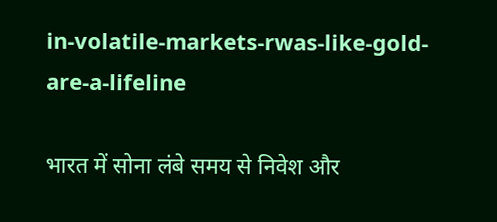in-volatile-markets-rwas-like-gold-are-a-lifeline

भारत में सोना लंबे समय से निवेश और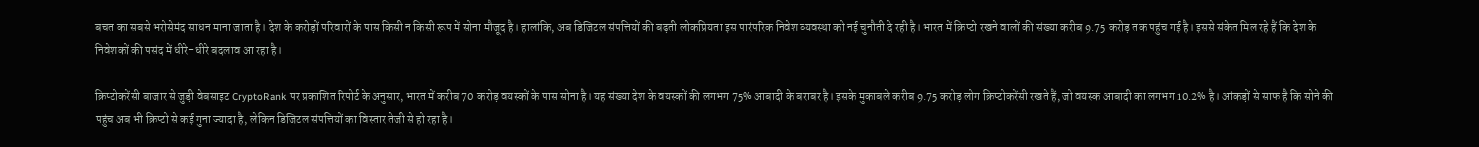बचत का सबसे भरोसेमंद साधन माना जाता है। देश के करोड़ों परिवारों के पास किसी न किसी रूप में सोना मौजूद है। हालांकि, अब डिजिटल संपत्तियों की बढ़ती लोकप्रियता इस पारंपरिक निवेश व्यवस्था को नई चुनौती दे रही है। भारत में क्रिप्टो रखने वालों की संख्या करीब 9.75 करोड़ तक पहुंच गई है। इससे संकेत मिल रहे हैं कि देश के निवेशकों की पसंद में धीरे-धीरे बदलाव आ रहा है।

क्रिप्टोकरेंसी बाजार से जुड़ी वेबसाइट CryptoRank पर प्रकाशित रिपोर्ट के अनुसार, भारत में करीब 70 करोड़ वयस्कों के पास सोना है। यह संख्या देश के वयस्कों की लगभग 75% आबादी के बराबर है। इसके मुकाबले करीब 9.75 करोड़ लोग क्रिप्टोकरेंसी रखते हैं, जो वयस्क आबादी का लगभग 10.2% है। आंकड़ों से साफ है कि सोने की पहुंच अब भी क्रिप्टो से कई गुना ज्यादा है, लेकिन डिजिटल संपत्तियों का विस्तार तेजी से हो रहा है।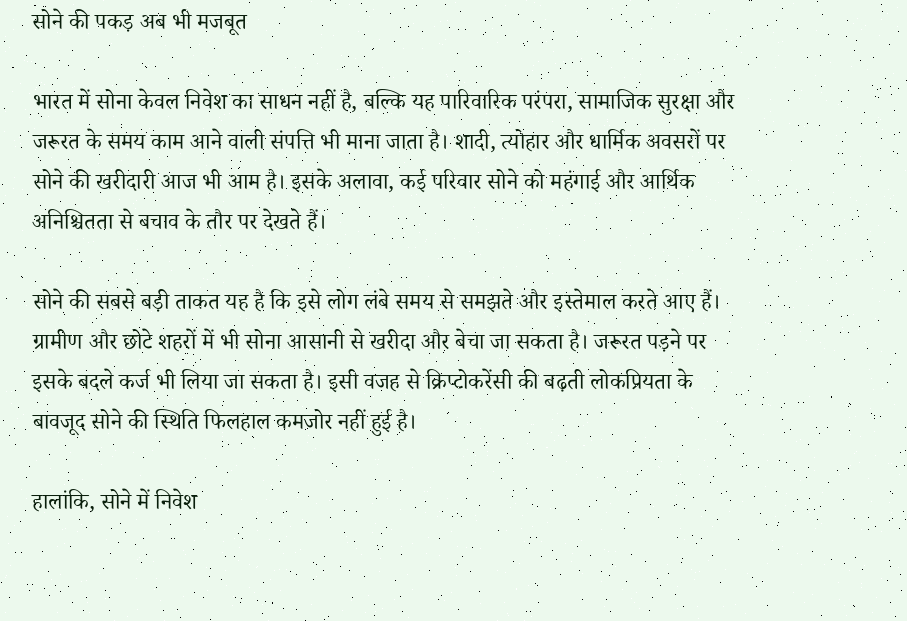सोने की पकड़ अब भी मजबूत

भारत में सोना केवल निवेश का साधन नहीं है, बल्कि यह पारिवारिक परंपरा, सामाजिक सुरक्षा और जरूरत के समय काम आने वाली संपत्ति भी माना जाता है। शादी, त्योहार और धार्मिक अवसरों पर सोने की खरीदारी आज भी आम है। इसके अलावा, कई परिवार सोने को महंगाई और आर्थिक अनिश्चितता से बचाव के तौर पर देखते हैं।

सोने की सबसे बड़ी ताकत यह है कि इसे लोग लंबे समय से समझते और इस्तेमाल करते आए हैं। ग्रामीण और छोटे शहरों में भी सोना आसानी से खरीदा और बेचा जा सकता है। जरूरत पड़ने पर इसके बदले कर्ज भी लिया जा सकता है। इसी वजह से क्रिप्टोकरेंसी की बढ़ती लोकप्रियता के बावजूद सोने की स्थिति फिलहाल कमजोर नहीं हुई है।

हालांकि, सोने में निवेश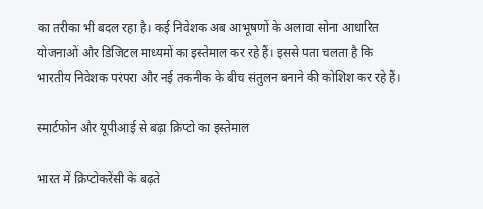का तरीका भी बदल रहा है। कई निवेशक अब आभूषणों के अलावा सोना आधारित योजनाओं और डिजिटल माध्यमों का इस्तेमाल कर रहे हैं। इससे पता चलता है कि भारतीय निवेशक परंपरा और नई तकनीक के बीच संतुलन बनाने की कोशिश कर रहे हैं।

स्मार्टफोन और यूपीआई से बढ़ा क्रिप्टो का इस्तेमाल

भारत में क्रिप्टोकरेंसी के बढ़ते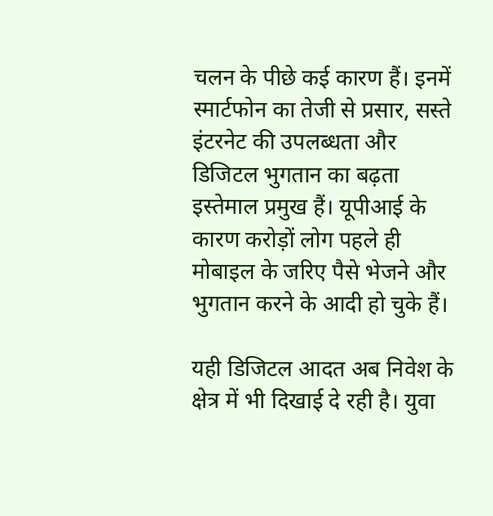चलन के पीछे कई कारण हैं। इनमें स्मार्टफोन का तेजी से प्रसार, सस्ते इंटरनेट की उपलब्धता और डिजिटल भुगतान का बढ़ता इस्तेमाल प्रमुख हैं। यूपीआई के कारण करोड़ों लोग पहले ही मोबाइल के जरिए पैसे भेजने और भुगतान करने के आदी हो चुके हैं।

यही डिजिटल आदत अब निवेश के क्षेत्र में भी दिखाई दे रही है। युवा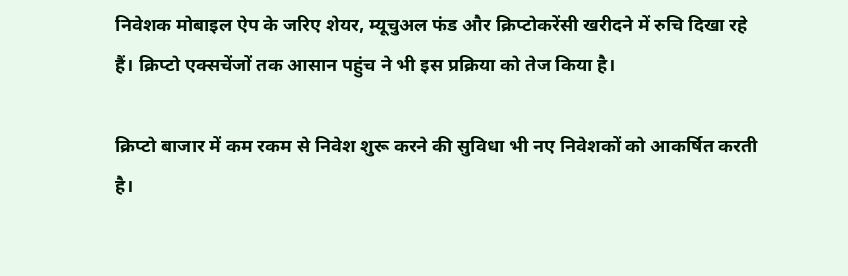निवेशक मोबाइल ऐप के जरिए शेयर, म्यूचुअल फंड और क्रिप्टोकरेंसी खरीदने में रुचि दिखा रहे हैं। क्रिप्टो एक्सचेंजों तक आसान पहुंच ने भी इस प्रक्रिया को तेज किया है।

क्रिप्टो बाजार में कम रकम से निवेश शुरू करने की सुविधा भी नए निवेशकों को आकर्षित करती है।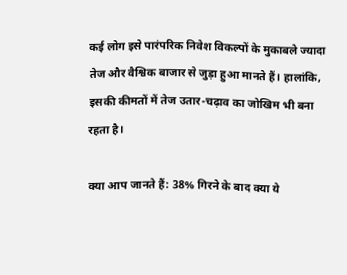कई लोग इसे पारंपरिक निवेश विकल्पों के मुकाबले ज्यादा तेज और वैश्विक बाजार से जुड़ा हुआ मानते हैं। हालांकि, इसकी कीमतों में तेज उतार-चढ़ाव का जोखिम भी बना रहता है।

क्या आप जानते हैं: 38% गिरने के बाद क्या ये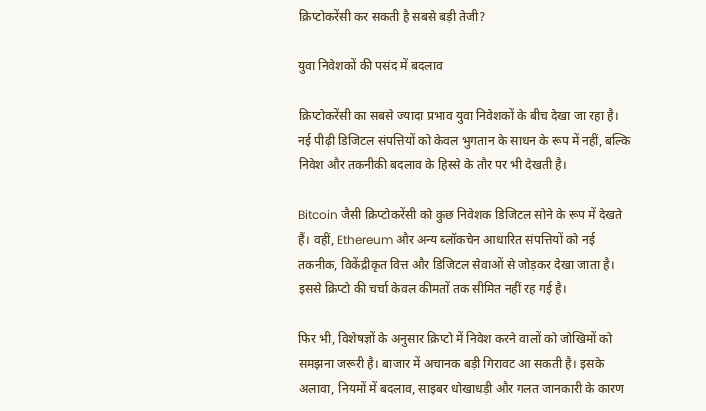क्रिप्टोकरेंसी कर सकती है सबसे बड़ी तेजी?

युवा निवेशकों की पसंद में बदलाव

क्रिप्टोकरेंसी का सबसे ज्यादा प्रभाव युवा निवेशकों के बीच देखा जा रहा है। नई पीढ़ी डिजिटल संपत्तियों को केवल भुगतान के साधन के रूप में नहीं, बल्कि निवेश और तकनीकी बदलाव के हिस्से के तौर पर भी देखती है।

Bitcoin जैसी क्रिप्टोकरेंसी को कुछ निवेशक डिजिटल सोने के रूप में देखते हैं। वहीं, Ethereum और अन्य ब्लॉकचेन आधारित संपत्तियों को नई तकनीक, विकेंद्रीकृत वित्त और डिजिटल सेवाओं से जोड़कर देखा जाता है। इससे क्रिप्टो की चर्चा केवल कीमतों तक सीमित नहीं रह गई है।

फिर भी, विशेषज्ञों के अनुसार क्रिप्टो में निवेश करने वालों को जोखिमों को समझना जरूरी है। बाजार में अचानक बड़ी गिरावट आ सकती है। इसके अलावा, नियमों में बदलाव, साइबर धोखाधड़ी और गलत जानकारी के कारण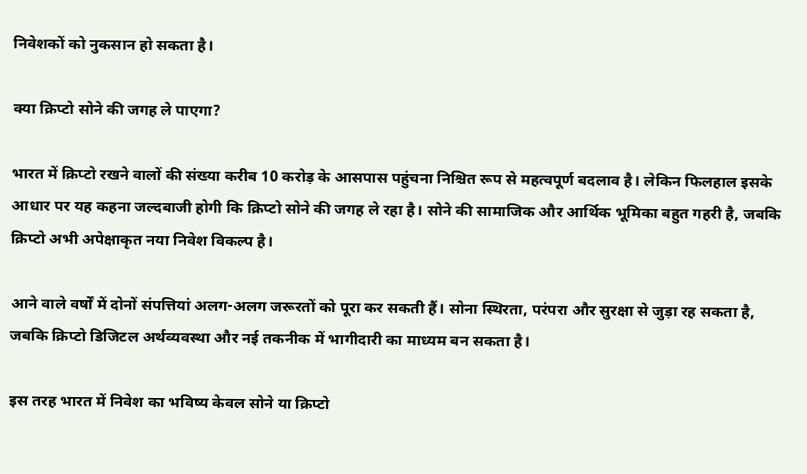निवेशकों को नुकसान हो सकता है।

क्या क्रिप्टो सोने की जगह ले पाएगा?

भारत में क्रिप्टो रखने वालों की संख्या करीब 10 करोड़ के आसपास पहुंचना निश्चित रूप से महत्वपूर्ण बदलाव है। लेकिन फिलहाल इसके आधार पर यह कहना जल्दबाजी होगी कि क्रिप्टो सोने की जगह ले रहा है। सोने की सामाजिक और आर्थिक भूमिका बहुत गहरी है, जबकि क्रिप्टो अभी अपेक्षाकृत नया निवेश विकल्प है।

आने वाले वर्षों में दोनों संपत्तियां अलग-अलग जरूरतों को पूरा कर सकती हैं। सोना स्थिरता, परंपरा और सुरक्षा से जुड़ा रह सकता है, जबकि क्रिप्टो डिजिटल अर्थव्यवस्था और नई तकनीक में भागीदारी का माध्यम बन सकता है।

इस तरह भारत में निवेश का भविष्य केवल सोने या क्रिप्टो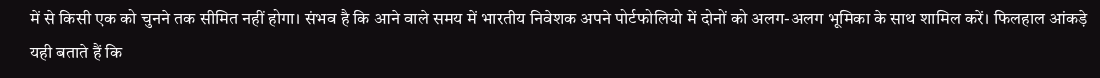में से किसी एक को चुनने तक सीमित नहीं होगा। संभव है कि आने वाले समय में भारतीय निवेशक अपने पोर्टफोलियो में दोनों को अलग-अलग भूमिका के साथ शामिल करें। फिलहाल आंकड़े यही बताते हैं कि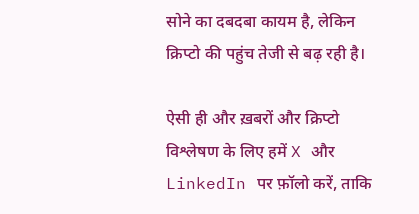सोने का दबदबा कायम है, लेकिन क्रिप्टो की पहुंच तेजी से बढ़ रही है।

ऐसी ही और ख़बरों और क्रिप्टो विश्लेषण के लिए हमें X और LinkedIn पर फ़ॉलो करें, ताकि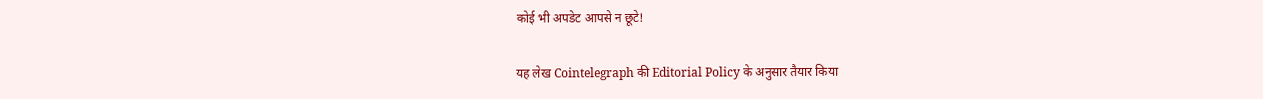कोई भी अपडेट आपसे न छूटे!

यह लेख Cointelegraph की Editorial Policy के अनुसार तैयार किया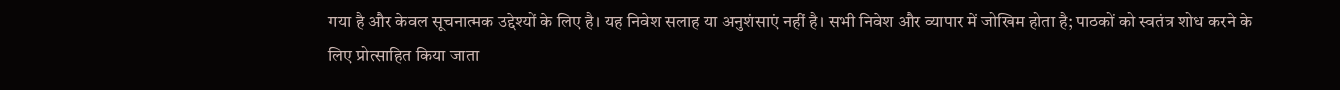गया है और केवल सूचनात्मक उद्देश्यों के लिए है। यह निवेश सलाह या अनुशंसाएं नहीं है। सभी निवेश और व्यापार में जोखिम होता है; पाठकों को स्वतंत्र शोध करने के लिए प्रोत्साहित किया जाता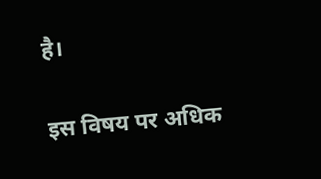है।

इस विषय पर अधिक